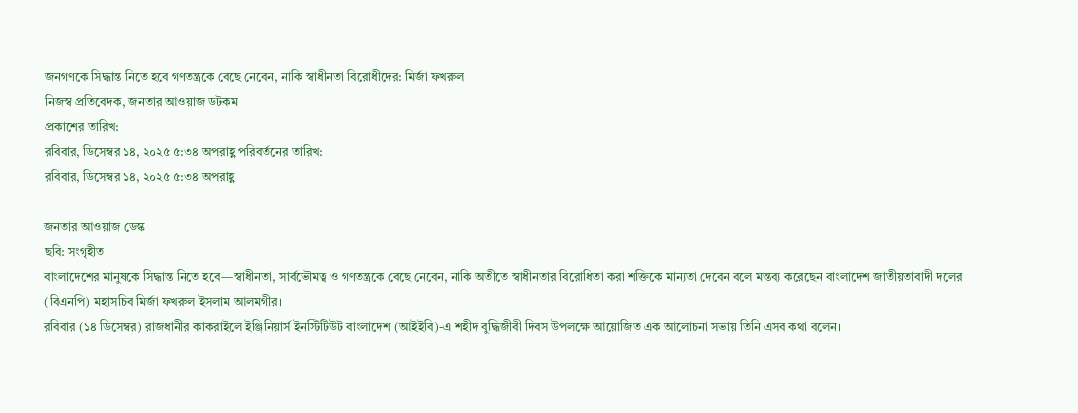জনগণকে সিদ্ধান্ত নিতে হবে গণতন্ত্রকে বেছে নেবেন, নাকি স্বাধীনতা বিরোধীদের: মির্জা ফখরুল
নিজস্ব প্রতিবেদক, জনতার আওয়াজ ডটকম
প্রকাশের তারিখ:
রবিবার, ডিসেম্বর ১৪, ২০২৫ ৫:৩৪ অপরাহ্ণ পরিবর্তনের তারিখ:
রবিবার, ডিসেম্বর ১৪, ২০২৫ ৫:৩৪ অপরাহ্ণ

জনতার আওয়াজ ডেস্ক
ছবি: সংগৃহীত
বাংলাদেশের মানুষকে সিদ্ধান্ত নিতে হবে—স্বাধীনতা, সার্বভৌমত্ব ও গণতন্ত্রকে বেছে নেবেন, নাকি অতীতে স্বাধীনতার বিরোধিতা করা শক্তিকে মান্যতা দেবেন বলে মন্তব্য করেছেন বাংলাদেশ জাতীয়তাবাদী দলের (বিএনপি) মহাসচিব মির্জা ফখরুল ইসলাম আলমগীর।
রবিবার (১৪ ডিসেম্বর) রাজধানীর কাকরাইলে ইঞ্জিনিয়ার্স ইনস্টিটিউট বাংলাদেশ (আইইবি)-এ শহীদ বুদ্ধিজীবী দিবস উপলক্ষে আয়োজিত এক আলোচনা সভায় তিনি এসব কথা বলেন।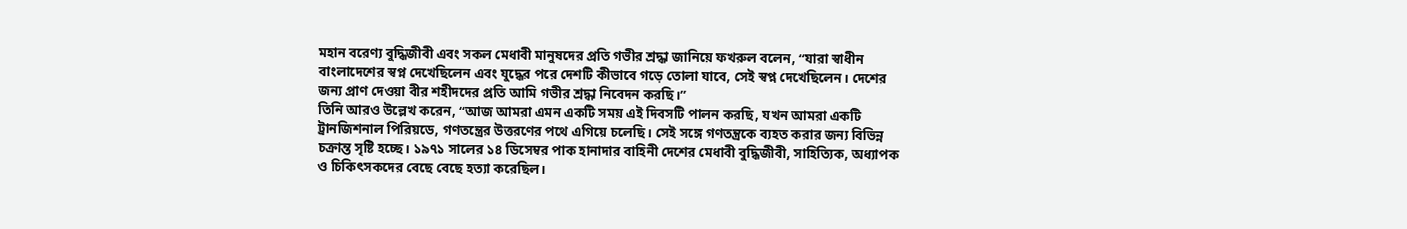মহান বরেণ্য বুদ্ধিজীবী এবং সকল মেধাবী মানুষদের প্রতি গভীর শ্রদ্ধা জানিয়ে ফখরুল বলেন, ‘‘যারা স্বাধীন বাংলাদেশের স্বপ্ন দেখেছিলেন এবং যুদ্ধের পরে দেশটি কীভাবে গড়ে তোলা যাবে, সেই স্বপ্ন দেখেছিলেন। দেশের জন্য প্রাণ দেওয়া বীর শহীদদের প্রতি আমি গভীর শ্রদ্ধা নিবেদন করছি।’’
তিনি আরও উল্লেখ করেন, ‘‘আজ আমরা এমন একটি সময় এই দিবসটি পালন করছি, যখন আমরা একটি ট্রানজিশনাল পিরিয়ডে, গণতন্ত্রের উত্তরণের পথে এগিয়ে চলেছি। সেই সঙ্গে গণতন্ত্রকে ব্যহত করার জন্য বিভিন্ন চক্রান্ত সৃষ্টি হচ্ছে। ১৯৭১ সালের ১৪ ডিসেম্বর পাক হানাদার বাহিনী দেশের মেধাবী বুদ্ধিজীবী, সাহিত্যিক, অধ্যাপক ও চিকিৎসকদের বেছে বেছে হত্যা করেছিল।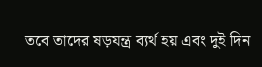তবে তাদের ষড়যন্ত্র ব্যর্থ হয় এবং দুই দিন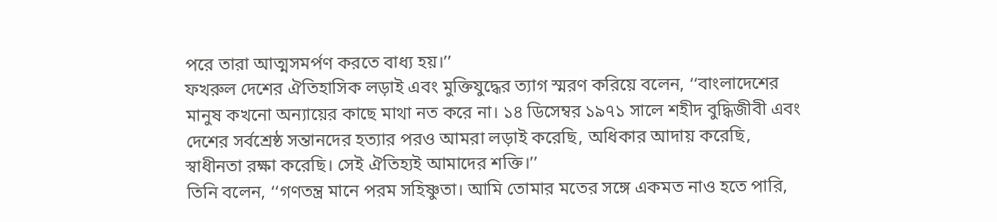পরে তারা আত্মসমর্পণ করতে বাধ্য হয়।’’
ফখরুল দেশের ঐতিহাসিক লড়াই এবং মুক্তিযুদ্ধের ত্যাগ স্মরণ করিয়ে বলেন, ‘‘বাংলাদেশের মানুষ কখনো অন্যায়ের কাছে মাথা নত করে না। ১৪ ডিসেম্বর ১৯৭১ সালে শহীদ বুদ্ধিজীবী এবং দেশের সর্বশ্রেষ্ঠ সন্তানদের হত্যার পরও আমরা লড়াই করেছি, অধিকার আদায় করেছি, স্বাধীনতা রক্ষা করেছি। সেই ঐতিহ্যই আমাদের শক্তি।’’
তিনি বলেন, ‘‘গণতন্ত্র মানে পরম সহিষ্ণুতা। আমি তোমার মতের সঙ্গে একমত নাও হতে পারি,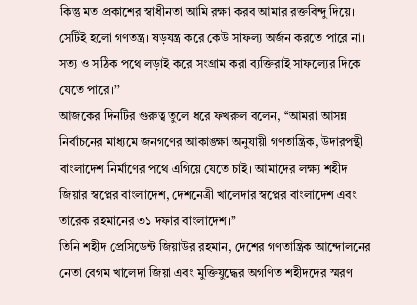কিন্তু মত প্রকাশের স্বাধীনতা আমি রক্ষা করব আমার রক্তবিন্দু দিয়ে। সেটিই হলো গণতন্ত্র। ষড়যন্ত্র করে কেউ সাফল্য অর্জন করতে পারে না। সত্য ও সঠিক পথে লড়াই করে সংগ্রাম করা ব্যক্তিরাই সাফল্যের দিকে যেতে পারে।’’
আজকের দিনটির গুরুত্ব তুলে ধরে ফখরুল বলেন, ‘‘আমরা আসন্ন নির্বাচনের মাধ্যমে জনগণের আকাঙ্ক্ষা অনুযায়ী গণতান্ত্রিক, উদারপন্থী বাংলাদেশ নির্মাণের পথে এগিয়ে যেতে চাই। আমাদের লক্ষ্য শহীদ জিয়ার স্বপ্নের বাংলাদেশ, দেশনেত্রী খালেদার স্বপ্নের বাংলাদেশ এবং তারেক রহমানের ৩১ দফার বাংলাদেশ।’’
তিনি শহীদ প্রেসিডেন্ট জিয়াউর রহমান, দেশের গণতান্ত্রিক আন্দোলনের নেতা বেগম খালেদা জিয়া এবং মুক্তিযুদ্ধের অগণিত শহীদদের স্মরণ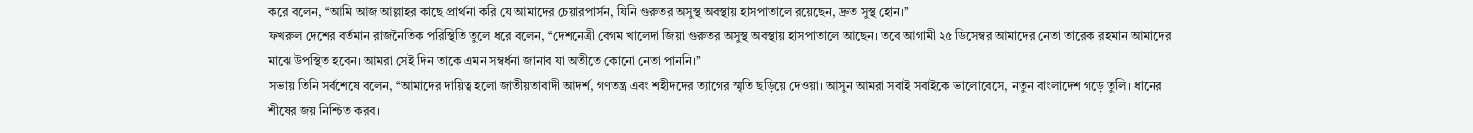করে বলেন, ‘‘আমি আজ আল্লাহর কাছে প্রার্থনা করি যে আমাদের চেয়ারপার্সন, যিনি গুরুতর অসুস্থ অবস্থায় হাসপাতালে রয়েছেন, দ্রুত সুস্থ হোন।’’
ফখরুল দেশের বর্তমান রাজনৈতিক পরিস্থিতি তুলে ধরে বলেন, ‘‘দেশনেত্রী বেগম খালেদা জিয়া গুরুতর অসুস্থ অবস্থায় হাসপাতালে আছেন। তবে আগামী ২৫ ডিসেম্বর আমাদের নেতা তারেক রহমান আমাদের মাঝে উপস্থিত হবেন। আমরা সেই দিন তাকে এমন সম্বর্ধনা জানাব যা অতীতে কোনো নেতা পাননি।’’
সভায় তিনি সর্বশেষে বলেন, ‘‘আমাদের দায়িত্ব হলো জাতীয়তাবাদী আদর্শ, গণতন্ত্র এবং শহীদদের ত্যাগের স্মৃতি ছড়িয়ে দেওয়া। আসুন আমরা সবাই সবাইকে ভালোবেসে, নতুন বাংলাদেশ গড়ে তুলি। ধানের শীষের জয় নিশ্চিত করব।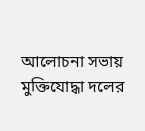আলোচনা সভায় মুক্তিযোদ্ধা দলের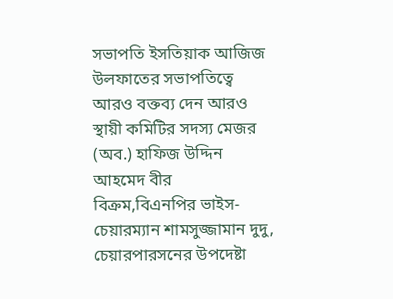সভাপতি ইসতিয়াক আজিজ উলফাতের সভাপতিত্বে আরও বক্তব্য দেন আরও স্থায়ী কমিটির সদস্য মেজর (অব.) হাফিজ উদ্দিন আহমেদ বীর বিক্রম,বিএনপির ভাইস-চেয়ারম্যান শামসুজ্জামান দুদু, চেয়ারপারসনের উপদেষ্টা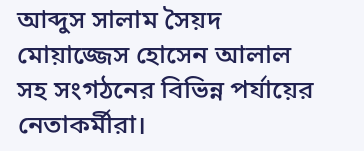আব্দুস সালাম সৈয়দ মোয়াজ্জেস হোসেন আলাল সহ সংগঠনের বিভিন্ন পর্যায়ের নেতাকর্মীরা।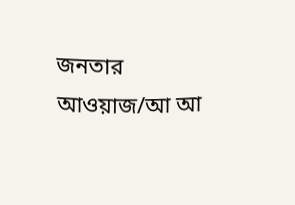জনতার আওয়াজ/আ আ